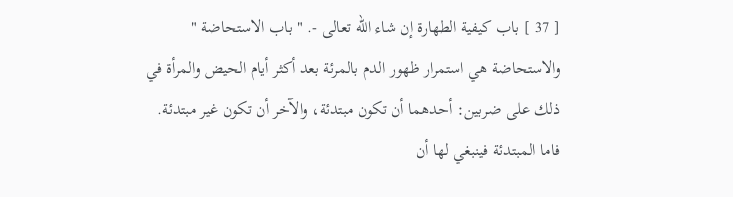[ 37 ] باب كيفية الطهارة إن شاء الله تعالى -. " باب الاستحاضة " والاستحاضة هي استمرار ظهور الدم بالمرئة بعد أكثر أيام الحيض والمرأة في ذلك على ضربين: أحدهما أن تكون مبتدئة، والآخر أن تكون غير مبتدئة. فاما المبتدئة فينبغي لها أن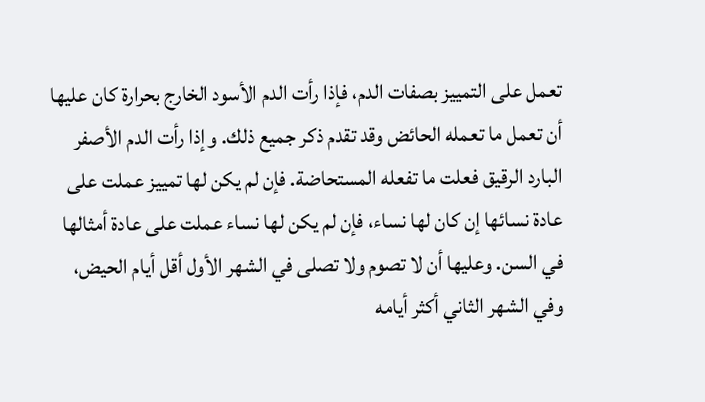تعمل على التمييز بصفات الدم، فإذا رأت الدم الأسود الخارج بحرارة كان عليها أن تعمل ما تعمله الحائض وقد تقدم ذكر جميع ذلك. وإذا رأت الدم الأصفر البارد الرقيق فعلت ما تفعله المستحاضة. فإن لم يكن لها تمييز عملت على عادة نسائها إن كان لها نساء، فإن لم يكن لها نساء عملت على عادة أمثالها في السن. وعليها أن لا تصوم ولا تصلى في الشهر الأول أقل أيام الحيض، وفي الشهر الثاني أكثر أيامه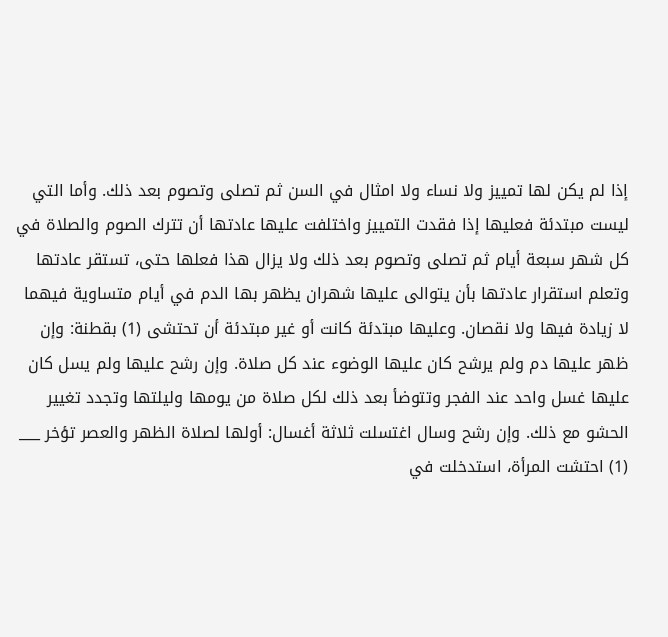إذا لم يكن لها تمييز ولا نساء ولا امثال في السن ثم تصلى وتصوم بعد ذلك. وأما التي ليست مبتدئة فعليها إذا فقدت التمييز واختلفت عليها عادتها أن تترك الصوم والصلاة في كل شهر سبعة أيام ثم تصلى وتصوم بعد ذلك ولا يزال هذا فعلها حتى، تستقر عادتها وتعلم استقرار عادتها بأن يتوالى عليها شهران يظهر بها الدم في أيام متساوية فيهما لا زيادة فيها ولا نقصان. وعليها مبتدئة كانت أو غير مبتدئة أن تحتشى (1) بقطنة: وإن ظهر عليها دم ولم يرشح كان عليها الوضوء عند كل صلاة. وإن رشح عليها ولم يسل كان عليها غسل واحد عند الفجر وتتوضأ بعد ذلك لكل صلاة من يومها وليلتها وتجدد تغيير الحشو مع ذلك. وإن رشح وسال اغتسلت ثلاثة أغسال: أولها لصلاة الظهر والعصر تؤخر ___ (1) احتشت المرأة، استدخلت في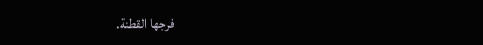فرجها القطنة.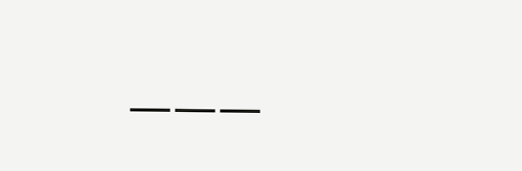___